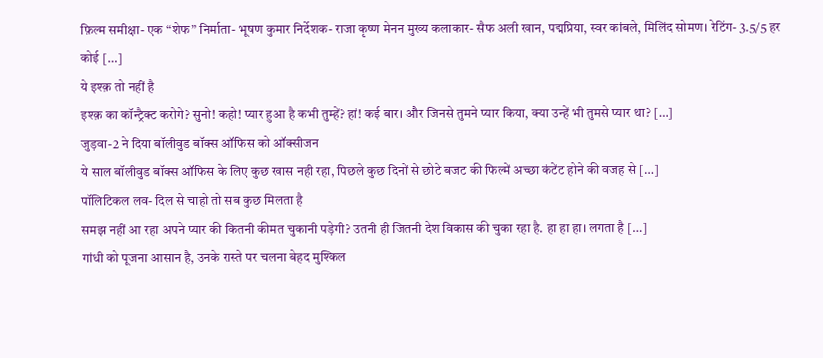फ़िल्म समीक्षा- एक “शेफ” निर्माता- भूषण कुमार निर्देशक- राजा कृष्ण मेनन मुख्य कलाकार- सैफ अली खान, पद्मप्रिया, स्वर कांबले, मिलिंद सोमण। रेटिंग- 3.5/5 हर कोई […]
ये इश्क़ तो नहीं है
इश्क़ का कॉन्ट्रैक्ट करोगे? सुनो! कहो! प्यार हुआ है कभी तुम्हें? हां! कई बार। और जिनसे तुमने प्यार किया, क्या उन्हें भी तुमसे प्यार था? […]
जुड़वा-2 ने दिया बॉलीवुड बॉक्स ऑफिस को ऑक्सीजन
ये साल बॉलीवुड बॉक्स ऑफिस के लिए कुछ खास नही रहा, पिछले कुछ दिनों से छोटे बजट की फिल्में अच्छा कंटेंट होने की वजह से […]
पॉलिटिकल लव- दिल से चाहो तो सब कुछ मिलता है
समझ नहीं आ रहा अपने प्यार की कितनी कीमत चुकानी पड़ेगी? उतनी ही जितनी देश विकास की चुका रहा है. हा हा हा। लगता है […]
गांधी को पूजना आसान है, उनके रास्ते पर चलना बेहद मुश्किल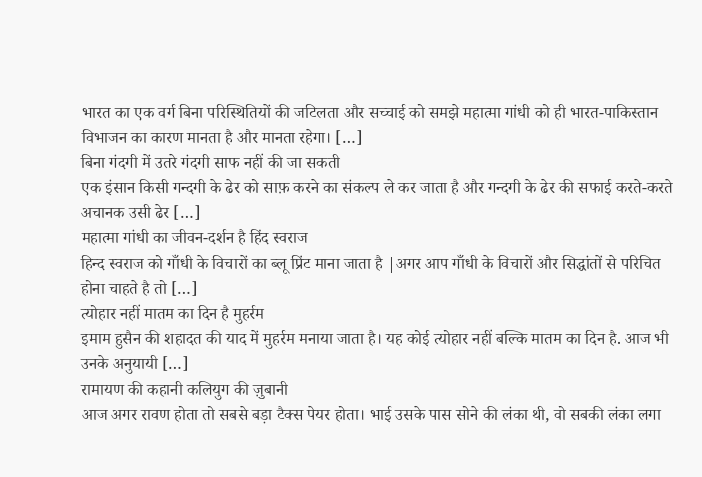भारत का एक वर्ग बिना परिस्थितियों की जटिलता और सच्चाई को समझे महात्मा गांधी को ही भारत-पाकिस्तान विभाजन का कारण मानता है और मानता रहेगा। […]
बिना गंदगी में उतरे गंदगी साफ नहीं की जा सकती
एक इंसान किसी गन्दगी के ढेर को साफ़ करने का संकल्प ले कर जाता है और गन्दगी के ढेर की सफाई करते-करते अचानक उसी ढेर […]
महात्मा गांधी का जीवन-दर्शन है हिंद स्वराज
हिन्द स्वराज को गाँधी के विचारों का ब्लू प्रिंट माना जाता है |अगर आप गाँधी के विचारों और सिद्धांतों से परिचित होना चाहते है तो […]
त्योहार नहीं मातम का दिन है मुहर्रम
इमाम हुसैन की शहादत की याद में मुहर्रम मनाया जाता है। यह कोई त्योहार नहीं बल्कि मातम का दिन है. आज भी उनके अनुयायी […]
रामायण की कहानी कलियुग की ज़ुबानी
आज अगर रावण होता तो सबसे बड़ा टैक्स पेयर होता। भाई उसके पास सोने की लंका थी, वो सबकी लंका लगा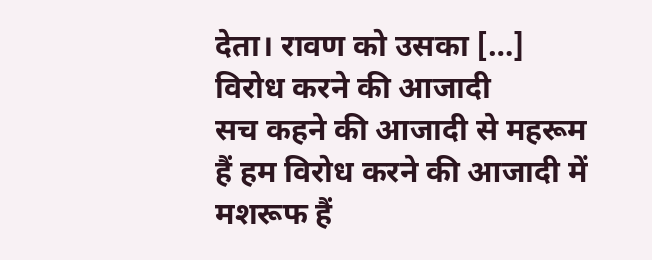देता। रावण को उसका […]
विरोध करने की आजादी
सच कहने की आजादी से महरूम हैं हम विरोध करने की आजादी में मशरूफ हैं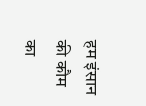हम इंसान की कौम का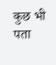कुछ भी पता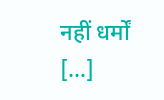नहीं धर्मों […]